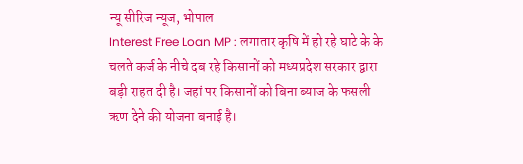न्यू सीरिज न्यूज, भोपाल
Interest Free Loan MP : लगातार कृषि में हो रहे घाटे के के चलते कर्ज के नीचे दब रहे किसानों को मध्यप्रदेश सरकार द्वारा बड़ी राहत दी है। जहां पर किसानों को बिना ब्याज के फसली ऋण देने की योजना बनाई है।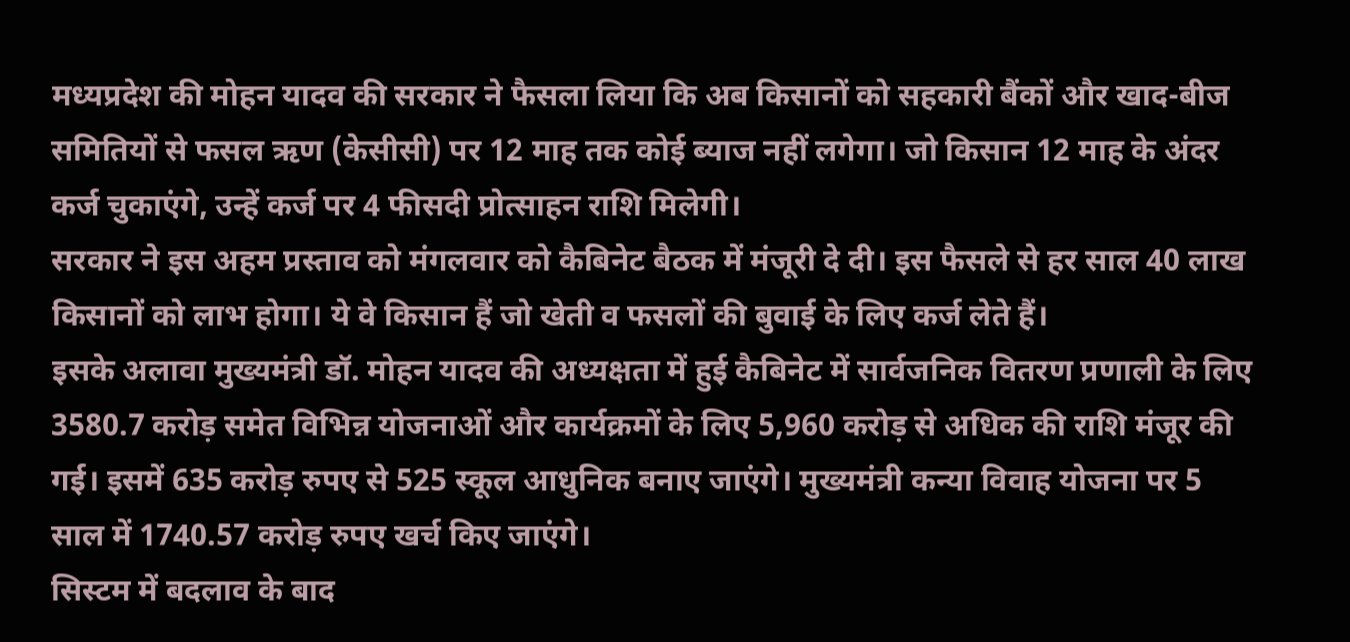मध्यप्रदेश की मोहन यादव की सरकार ने फैसला लिया कि अब किसानों को सहकारी बैंकों और खाद-बीज समितियों से फसल ऋण (केसीसी) पर 12 माह तक कोई ब्याज नहीं लगेगा। जो किसान 12 माह के अंदर कर्ज चुकाएंगे, उन्हें कर्ज पर 4 फीसदी प्रोत्साहन राशि मिलेगी।
सरकार ने इस अहम प्रस्ताव को मंगलवार को कैबिनेट बैठक में मंजूरी दे दी। इस फैसले से हर साल 40 लाख किसानों को लाभ होगा। ये वे किसान हैं जो खेती व फसलों की बुवाई के लिए कर्ज लेते हैं।
इसके अलावा मुख्यमंत्री डॉ. मोहन यादव की अध्यक्षता में हुई कैबिनेट में सार्वजनिक वितरण प्रणाली के लिए 3580.7 करोड़ समेत विभिन्न योजनाओं और कार्यक्रमों के लिए 5,960 करोड़ से अधिक की राशि मंजूर की गई। इसमें 635 करोड़ रुपए से 525 स्कूल आधुनिक बनाए जाएंगे। मुख्यमंत्री कन्या विवाह योजना पर 5 साल में 1740.57 करोड़ रुपए खर्च किए जाएंगे।
सिस्टम में बदलाव के बाद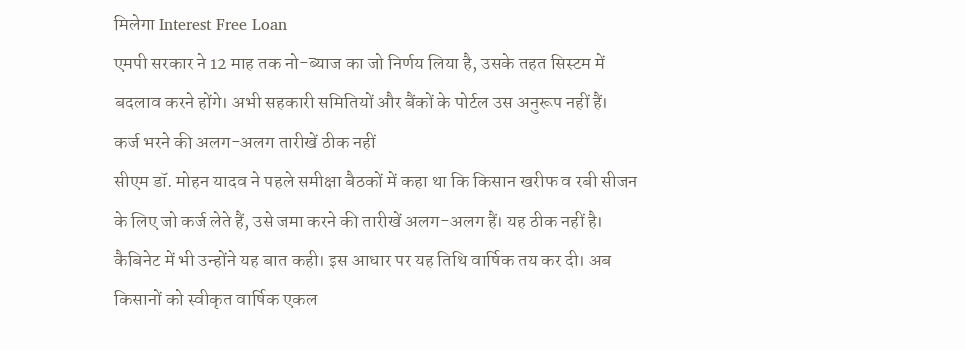मिलेगा Interest Free Loan
एमपी सरकार ने 12 माह तक नो-ब्याज का जो निर्णय लिया है, उसके तहत सिस्टम में बदलाव करने होंगे। अभी सहकारी समितियों और बैंकों के पोर्टल उस अनुरूप नहीं हैं।
कर्ज भरने की अलग-अलग तारीखें ठीक नहीं
सीएम डॉ. मोहन यादव ने पहले समीक्षा बैठकों में कहा था कि किसान खरीफ व रबी सीजन के लिए जो कर्ज लेते हैं, उसे जमा करने की तारीखें अलग-अलग हैं। यह ठीक नहीं है। कैबिनेट में भी उन्होंने यह बात कही। इस आधार पर यह तिथि वार्षिक तय कर दी। अब किसानों को स्वीकृत वार्षिक एकल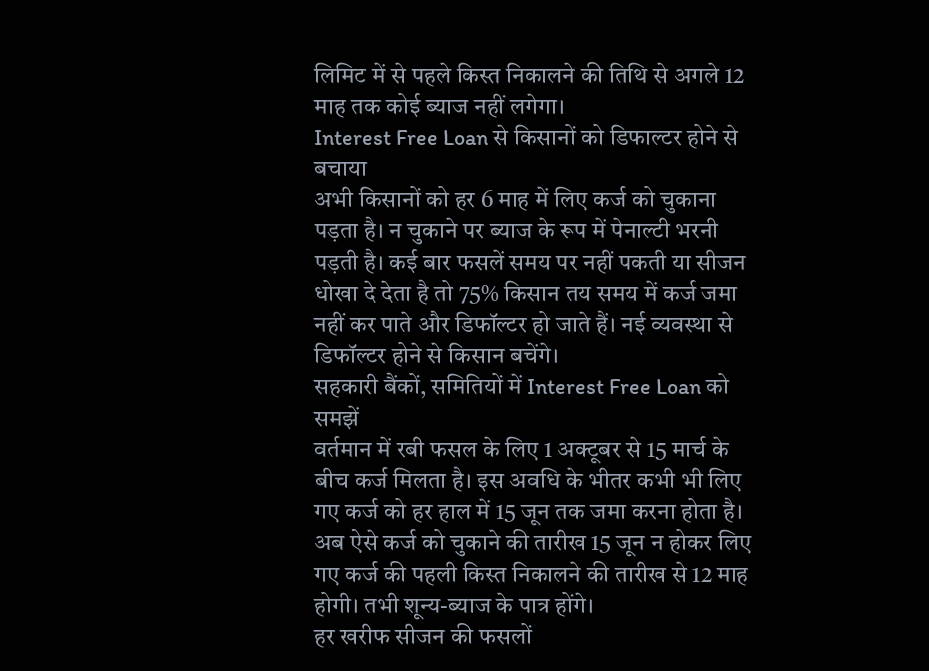लिमिट में से पहले किस्त निकालने की तिथि से अगले 12 माह तक कोई ब्याज नहीं लगेगा।
Interest Free Loan से किसानों को डिफाल्टर होने से बचाया
अभी किसानों को हर 6 माह में लिए कर्ज को चुकाना पड़ता है। न चुकाने पर ब्याज के रूप में पेनाल्टी भरनी पड़ती है। कई बार फसलें समय पर नहीं पकती या सीजन धोखा दे देता है तो 75% किसान तय समय में कर्ज जमा नहीं कर पाते और डिफॉल्टर हो जाते हैं। नई व्यवस्था से डिफॉल्टर होने से किसान बचेंगे।
सहकारी बैंकों, समितियों में Interest Free Loan को समझें
वर्तमान में रबी फसल के लिए 1 अक्टूबर से 15 मार्च के बीच कर्ज मिलता है। इस अवधि के भीतर कभी भी लिए गए कर्ज को हर हाल में 15 जून तक जमा करना होता है। अब ऐसे कर्ज को चुकाने की तारीख 15 जून न होकर लिए गए कर्ज की पहली किस्त निकालने की तारीख से 12 माह होगी। तभी शून्य-ब्याज के पात्र होंगे।
हर खरीफ सीजन की फसलों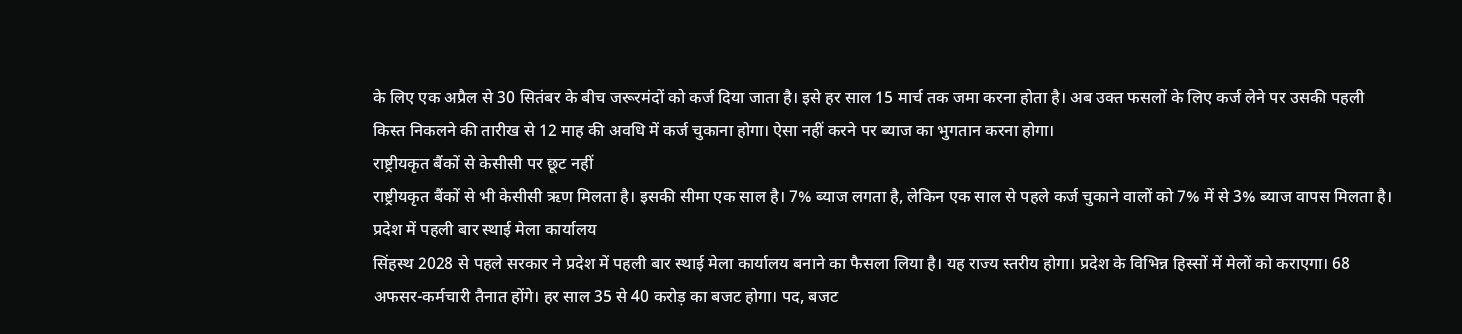के लिए एक अप्रैल से 30 सितंबर के बीच जरूरमंदों को कर्ज दिया जाता है। इसे हर साल 15 मार्च तक जमा करना होता है। अब उक्त फसलों के लिए कर्ज लेने पर उसकी पहली किस्त निकलने की तारीख से 12 माह की अवधि में कर्ज चुकाना होगा। ऐसा नहीं करने पर ब्याज का भुगतान करना होगा।
राष्ट्रीयकृत बैंकों से केसीसी पर छूट नहीं
राष्ट्रीयकृत बैंकों से भी केसीसी ऋण मिलता है। इसकी सीमा एक साल है। 7% ब्याज लगता है, लेकिन एक साल से पहले कर्ज चुकाने वालों को 7% में से 3% ब्याज वापस मिलता है।
प्रदेश में पहली बार स्थाई मेला कार्यालय
सिंहस्थ 2028 से पहले सरकार ने प्रदेश में पहली बार स्थाई मेला कार्यालय बनाने का फैसला लिया है। यह राज्य स्तरीय होगा। प्रदेश के विभिन्न हिस्सों में मेलों को कराएगा। 68 अफसर-कर्मचारी तैनात होंगे। हर साल 35 से 40 करोड़ का बजट होगा। पद, बजट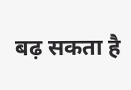बढ़ सकता है